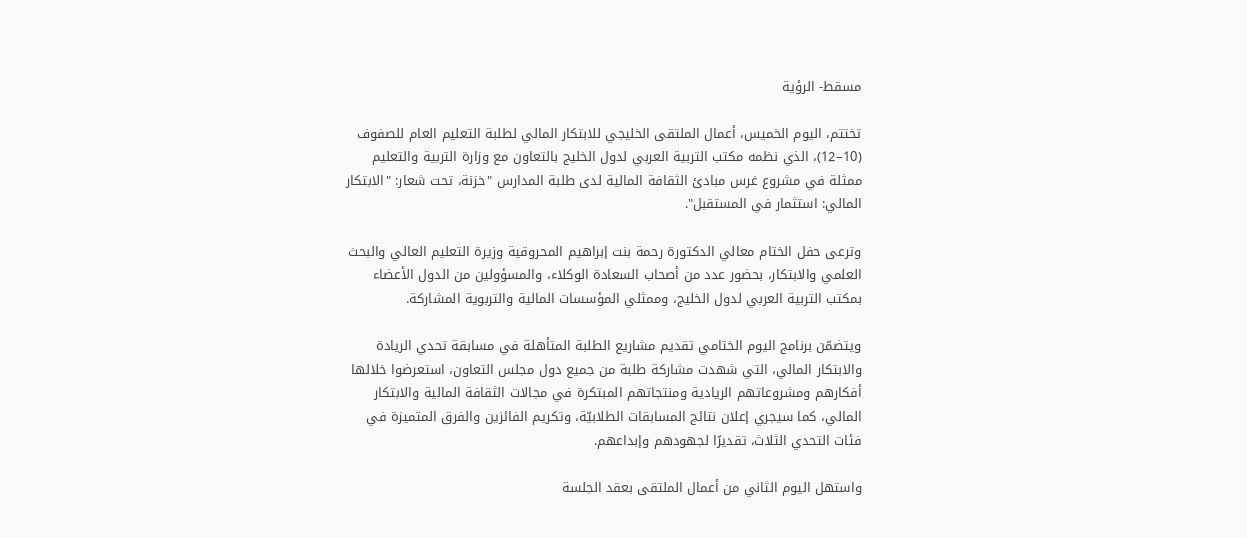مسقط- الرؤية

تختتم، اليوم الخميس، أعمال الملتقى الخليجي للابتكار المالي لطلبة التعليم العام للصفوف (10–12)، الذي نظمه مكتب التربية العربي لدول الخليج بالتعاون مع وزارة التربية والتعليم ممثلة في مشروع غرس مبادئ الثقافة المالية لدى طلبة المدارس "خزنة، تحت شعار: "الابتكار المالي: استثمار في المستقبل".

وترعى حفل الختام معالي الدكتورة رحمة بنت إبراهيم المحروقية وزيرة التعليم العالي والبحث العلمي والابتكار، بحضور عدد من أصحاب السعادة الوكلاء، والمسؤولين من الدول الأعضاء بمكتب التربية العربي لدول الخليج، وممثلي المؤسسات المالية والتربوية المشاركة.

ويتضمّن برنامج اليوم الختامي تقديم مشاريع الطلبة المتأهلة في مسابقة تحدي الريادة والابتكار المالي، التي شهدت مشاركة طلبة من جميع دول مجلس التعاون، استعرضوا خلالها أفكارهم ومشروعاتهم الريادية ومنتجاتهم المبتكرة في مجالات الثقافة المالية والابتكار المالي، كما سيجري إعلان نتائج المسابقات الطلابيّة، وتكريم الفائزين والفرق المتميزة في فئات التحدي الثلاث، تقديرًا لجهودهم وإبداعهم.

واستهل اليوم الثاني من أعمال الملتقى بعقد الجلسة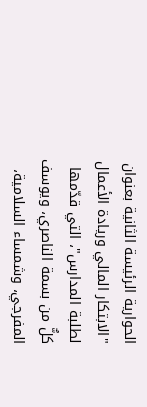الحوارية الرئيسة الثانية بعنوان "الابتكار المالي وريادة الأعمال لطلبة المدارس"، التي قدّمها كلٌّ من بسمة الناصري، ويوسف المفرجي، وشمساء السلامية،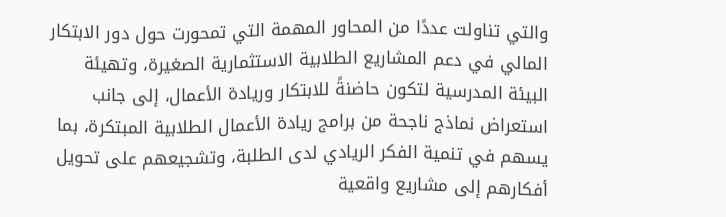والتي تناولت عددًا من المحاور المهمة التي تمحورت حول دور الابتكار المالي في دعم المشاريع الطلابية الاستثمارية الصغيرة، وتهيئة البيئة المدرسية لتكون حاضنةً للابتكار وريادة الأعمال، إلى جانب استعراض نماذج ناجحة من برامج ريادة الأعمال الطلابية المبتكرة، بما يسهم في تنمية الفكر الريادي لدى الطلبة، وتشجيعهم على تحويل أفكارهم إلى مشاريع واقعية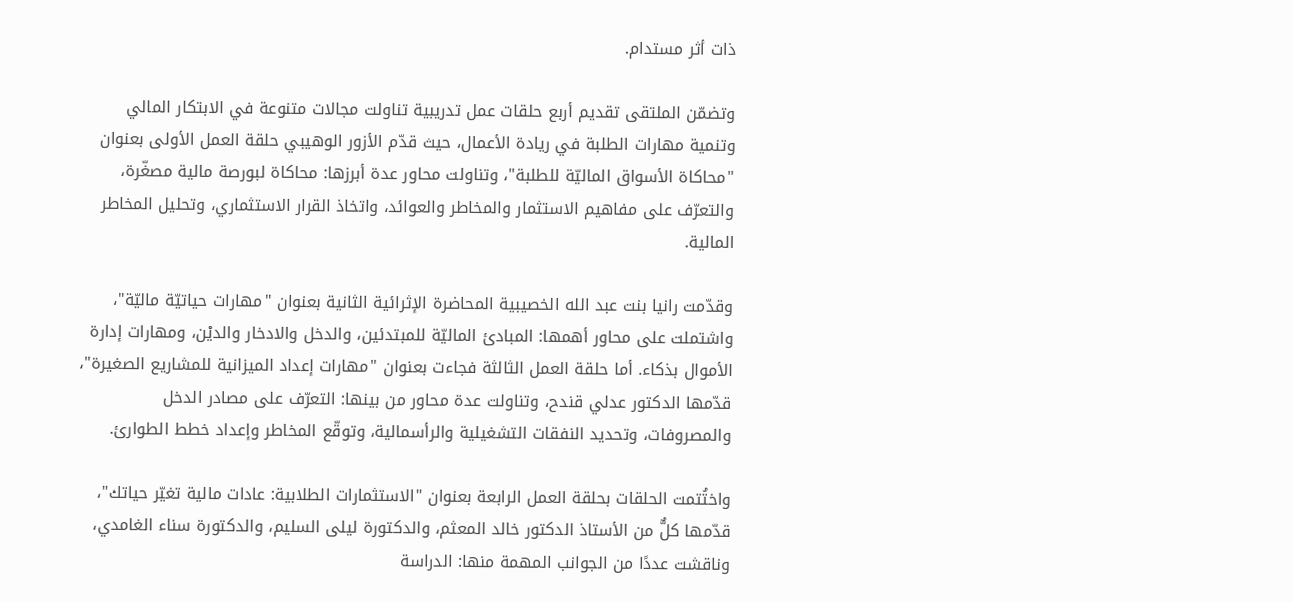ذات أثر مستدام.

وتضمّن الملتقى تقديم أربع حلقات عمل تدريبية تناولت مجالات متنوعة في الابتكار المالي وتنمية مهارات الطلبة في ريادة الأعمال، حيث قدّم الأزور الوهيبي حلقة العمل الأولى بعنوان "محاكاة الأسواق الماليّة للطلبة"، وتناولت محاور عدة أبرزها: محاكاة لبورصة مالية مصغّرة، والتعرّف على مفاهيم الاستثمار والمخاطر والعوائد، واتخاذ القرار الاستثماري، وتحليل المخاطر المالية.

وقدّمت رانيا بنت عبد الله الخصيبية المحاضرة الإثرائية الثانية بعنوان "مهارات حياتيّة ماليّة"، واشتملت على محاور أهمها: المبادئ الماليّة للمبتدئين، والدخل والادخار والديْن، ومهارات إدارة الأموال بذكاء. أما حلقة العمل الثالثة فجاءت بعنوان "مهارات إعداد الميزانية للمشاريع الصغيرة"، قدّمها الدكتور عدلي قندح، وتناولت عدة محاور من بينها: التعرّف على مصادر الدخل والمصروفات، وتحديد النفقات التشغيلية والرأسمالية، وتوقّع المخاطر وإعداد خطط الطوارئ.

واختُتمت الحلقات بحلقة العمل الرابعة بعنوان "الاستثمارات الطلابية: عادات مالية تغيّر حياتك"، قدّمها كلٌّ من الأستاذ الدكتور خالد المعثم، والدكتورة ليلى السليم، والدكتورة سناء الغامدي، وناقشت عددًا من الجوانب المهمة منها: الدراسة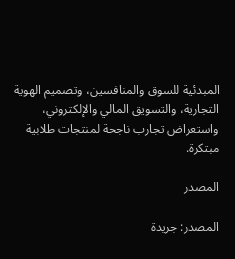المبدئية للسوق والمنافسين، وتصميم الهوية التجارية، والتسويق المالي والإلكتروني، واستعراض تجارب ناجحة لمنتجات طلابية مبتكرة.

المصدر

المصدر: جريدة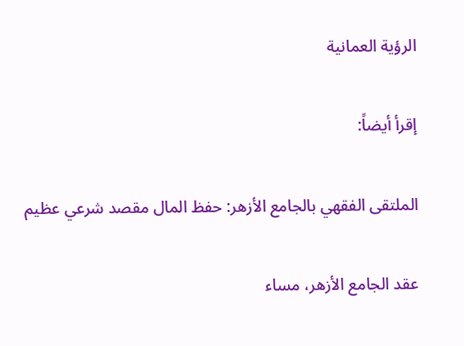الرؤية العمانية

إقرأ أيضاً:

الملتقى الفقهي بالجامع الأزهر: حفظ المال مقصد شرعي عظيم

عقد الجامع الأزهر، مساء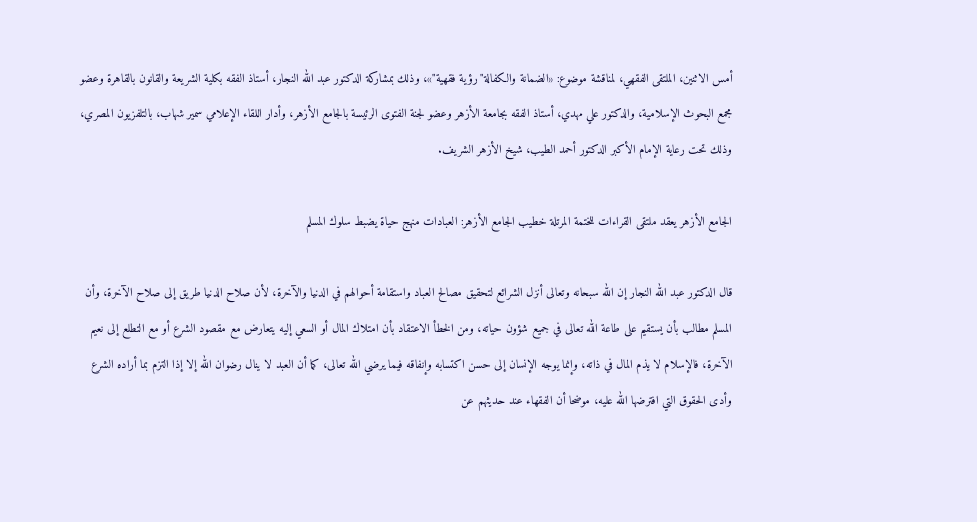أمس الاثنين، الملتقى الفقهي، لمناقشة موضوع: «الضمانة والكفالة"رؤية فقهية"»، وذلك بمشاركة الدكتور عبد الله النجار، أستاذ الفقه بكلية الشريعة والقانون بالقاهرة وعضو مجمع البحوث الإسلامية، والدكتور علي مهدي، أستاذ الفقه بجامعة الأزهر وعضو لجنة الفتوى الرئيسة بالجامع الأزهر، وأدار اللقاء الإعلامي سمير شهاب، بالتلفزيون المصري، وذلك تحت رعاية الإمام الأكبر الدكتور أحمد الطيب، شيخ الأزهر الشريف.

الجامع الأزهر يعقد ملتقى القراءات للختمة المرتلة خطيب الجامع الأزهر: العبادات منهج حياة يضبط سلوك المسلم

قال الدكتور عبد الله النجار إن الله سبحانه وتعالى أنزل الشرائع لتحقيق مصالح العباد واستقامة أحوالهم في الدنيا والآخرة، لأن صلاح الدنيا طريق إلى صلاح الآخرة، وأن المسلم مطالب بأن يستقيم على طاعة الله تعالى في جميع شؤون حياته، ومن الخطأ الاعتقاد بأن امتلاك المال أو السعي إليه يتعارض مع مقصود الشرع أو مع التطلع إلى نعيم الآخرة، فالإسلام لا يذم المال في ذاته، وإنما يوجه الإنسان إلى حسن اكتسابه وإنفاقه فيما يرضي الله تعالى، كما أن العبد لا ينال رضوان الله إلا إذا التزم بما أراده الشرع وأدى الحقوق التي افترضها الله عليه، موضحا أن الفقهاء عند حديثهم عن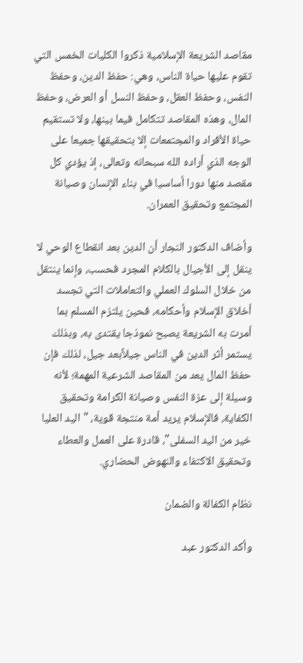مقاصد الشريعة الإسلامية ذكروا الكليات الخمس التي تقوم عليها حياة الناس، وهي: حفظ الدين، وحفظ النفس، وحفظ العقل، وحفظ النسل أو العرض، وحفظ المال، وهذه المقاصد تتكامل فيما بينها، ولا تستقيم حياة الأفراد والمجتمعات إلا بتحقيقها جميعا على الوجه الذي أراده الله سبحانه وتعالى، إذ يؤدي كل مقصد منها دورا أساسيا في بناء الإنسان وصيانة المجتمع وتحقيق العمران.

وأضاف الدكتور النجار أن الدين بعد انقطاع الوحي لا ينقل إلى الأجيال بالكلام المجرد فحسب، وإنما ينتقل من خلال السلوك العملي والتعاملات التي تجسد أخلاق الإسلام وأحكامه، فحين يلتزم المسلم بما أمرت به الشريعة يصبح نموذجا يقتدى به، وبذلك يستمر أثر الدين في الناس جيلاًبعد جيل، لذلك فإن حفظ المال يعد من المقاصد الشرعية المهمة؛ لأنه وسيلة إلى عزة النفس وصيانة الكرامة وتحقيق الكفاية، فالإسلام يريد أمة منتجة قوية، "اليد العليا خير من اليد السفلى"، قادرة على العمل والعطاء وتحقيق الاكتفاء والنهوض الحضاري.

نظام الكفالة والضمان

وأكد الدكتور عبد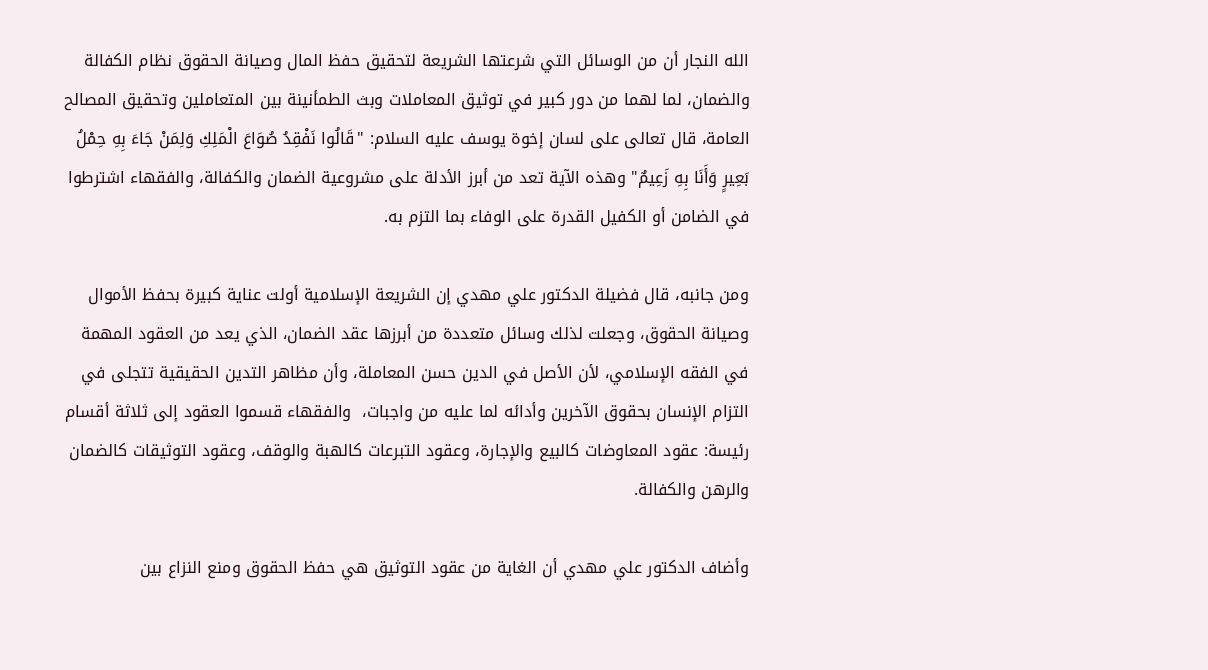الله النجار أن من الوسائل التي شرعتها الشريعة لتحقيق حفظ المال وصيانة الحقوق نظام الكفالة والضمان، لما لهما من دور كبير في توثيق المعاملات وبث الطمأنينة بين المتعاملين وتحقيق المصالح العامة، قال تعالى على لسان إخوة يوسف عليه السلام: "قَالُوا نَفْقِدُ صُوَاعَ الْمَلِكِ وَلِمَنْ جَاءَ بِهِ حِمْلُ بَعِيرٍ وَأَنَا بِهِ زَعِيمٌ" وهذه الآية تعد من أبرز الأدلة على مشروعية الضمان والكفالة، والفقهاء اشترطوا في الضامن أو الكفيل القدرة على الوفاء بما التزم به.

ومن جانبه، قال فضيلة الدكتور علي مهدي إن الشريعة الإسلامية أولت عناية كبيرة بحفظ الأموال وصيانة الحقوق، وجعلت لذلك وسائل متعددة من أبرزها عقد الضمان، الذي يعد من العقود المهمة في الفقه الإسلامي، لأن الأصل في الدين حسن المعاملة، وأن مظاهر التدين الحقيقية تتجلى في التزام الإنسان بحقوق الآخرين وأدائه لما عليه من واجبات،  والفقهاء قسموا العقود إلى ثلاثة أقسام رئيسة: عقود المعاوضات كالبيع والإجارة، وعقود التبرعات كالهبة والوقف، وعقود التوثيقات كالضمان والرهن والكفالة.

وأضاف الدكتور علي مهدي أن الغاية من عقود التوثيق هي حفظ الحقوق ومنع النزاع بين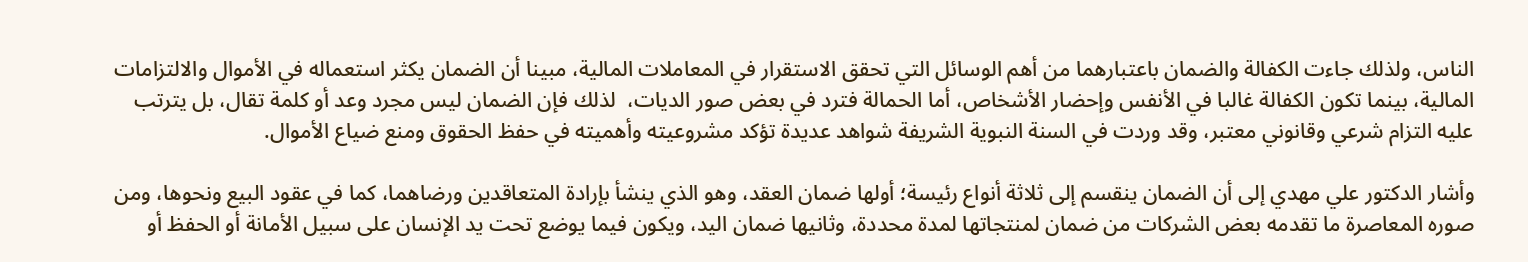الناس، ولذلك جاءت الكفالة والضمان باعتبارهما من أهم الوسائل التي تحقق الاستقرار في المعاملات المالية، مبينا أن الضمان يكثر استعماله في الأموال والالتزامات المالية، بينما تكون الكفالة غالبا في الأنفس وإحضار الأشخاص، أما الحمالة فترد في بعض صور الديات،  لذلك فإن الضمان ليس مجرد وعد أو كلمة تقال، بل يترتب عليه التزام شرعي وقانوني معتبر، وقد وردت في السنة النبوية الشريفة شواهد عديدة تؤكد مشروعيته وأهميته في حفظ الحقوق ومنع ضياع الأموال.

وأشار الدكتور علي مهدي إلى أن الضمان ينقسم إلى ثلاثة أنواع رئيسة؛ أولها ضمان العقد، وهو الذي ينشأ بإرادة المتعاقدين ورضاهما، كما في عقود البيع ونحوها، ومن صوره المعاصرة ما تقدمه بعض الشركات من ضمان لمنتجاتها لمدة محددة، وثانيها ضمان اليد، ويكون فيما يوضع تحت يد الإنسان على سبيل الأمانة أو الحفظ أو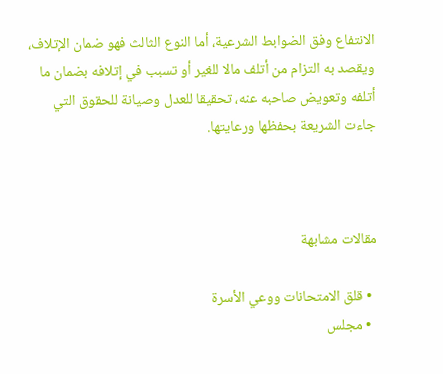الانتفاع وفق الضوابط الشرعية، أما النوع الثالث فهو ضمان الإتلاف، ويقصد به التزام من أتلف مالا للغير أو تسبب في إتلافه بضمان ما أتلفه وتعويض صاحبه عنه، تحقيقا للعدل وصيانة للحقوق التي جاءت الشريعة بحفظها ورعايتها.



مقالات مشابهة

  • قلق الامتحانات ووعي الأسرة
  • مجلس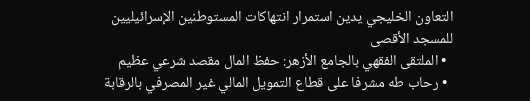التعاون الخليجي يدين استمرار انتهاكات المستوطنين الإسرائيليين للمسجد الأقصى
  • الملتقى الفقهي بالجامع الأزهر: حفظ المال مقصد شرعي عظيم
  • رحاب طه مشرفا على قطاع التمويل المالي غير المصرفي بالرقابة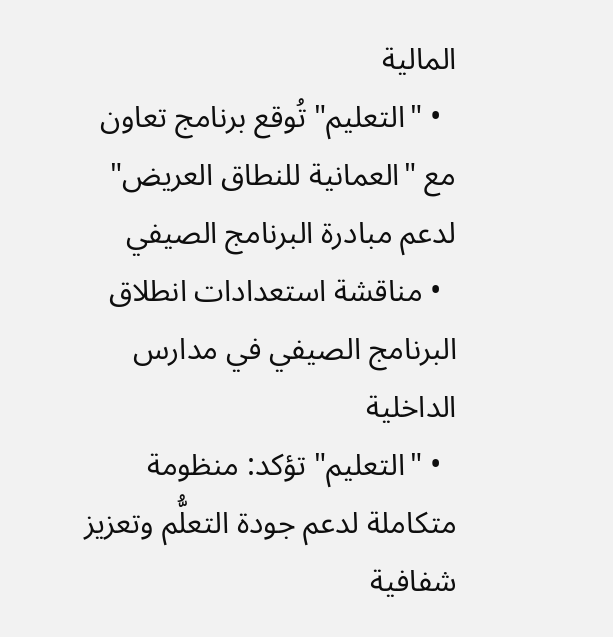المالية
  • "التعليم" تُوقع برنامج تعاون مع "العمانية للنطاق العريض" لدعم مبادرة البرنامج الصيفي
  • مناقشة استعدادات انطلاق البرنامج الصيفي في مدارس الداخلية
  • "التعليم" تؤكد: منظومة متكاملة لدعم جودة التعلُّم وتعزيز شفافية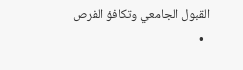القبول الجامعي وتكافؤ الفرص
  •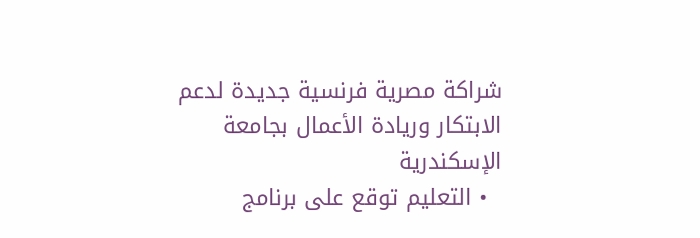شراكة مصرية فرنسية جديدة لدعم الابتكار وريادة الأعمال بجامعة الإسكندرية
  • التعليم توقع على برنامج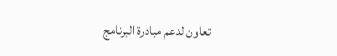تعاون لدعم مبادرة البرنامج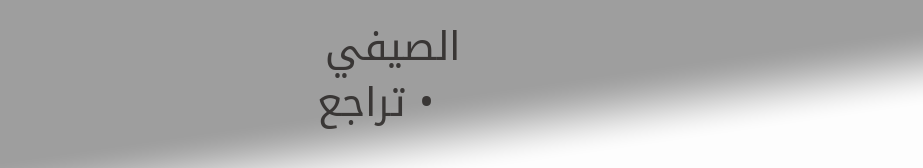الصيفي
  • تراجع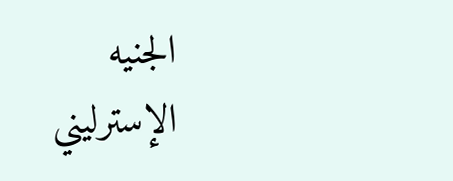الجنيه الإسترليني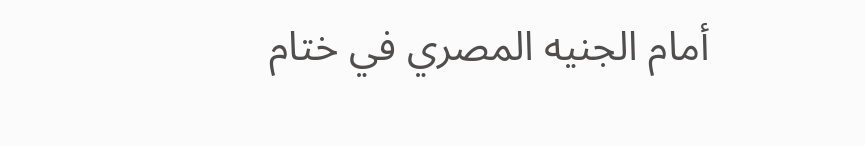أمام الجنيه المصري في ختام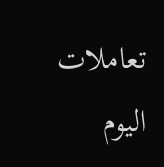تعاملات اليوم